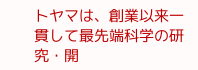トヤマは、創業以来一貫して最先端科学の研究・開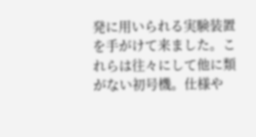発に用いられる実験装置を手がけて来ました。これらは往々にして他に類がない初号機。仕様や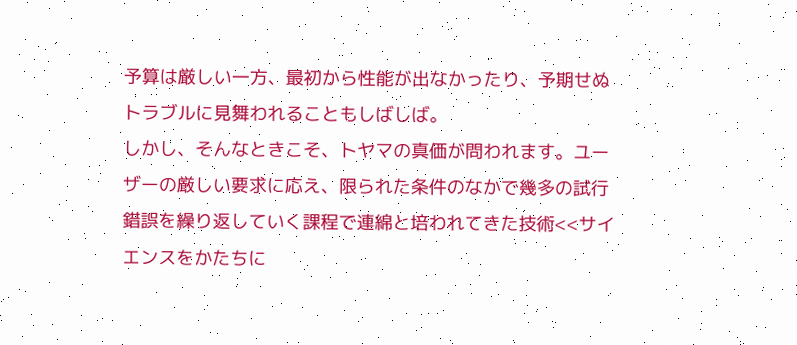予算は厳しい一方、最初から性能が出なかったり、予期せぬトラブルに見舞われることもしばしば。
しかし、そんなときこそ、トヤマの真価が問われます。ユーザーの厳しい要求に応え、限られた条件のなかで幾多の試行錯誤を繰り返していく課程で連綿と培われてきた技術<<サイエンスをかたちに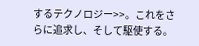するテクノロジー>>。これをさらに追求し、そして駆使する。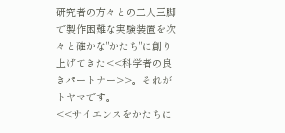研究者の方々との二人三脚で製作困難な実験装置を次々と確かな"かたち"に創り上げてきた<<科学者の良きパートナー>>。それがトヤマです。
<<サイエンスをかたちに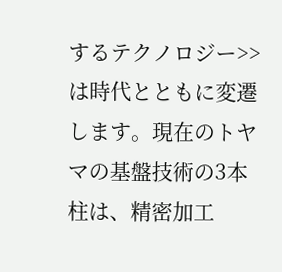するテクノロジー>>は時代とともに変遷します。現在のトヤマの基盤技術の3本柱は、精密加工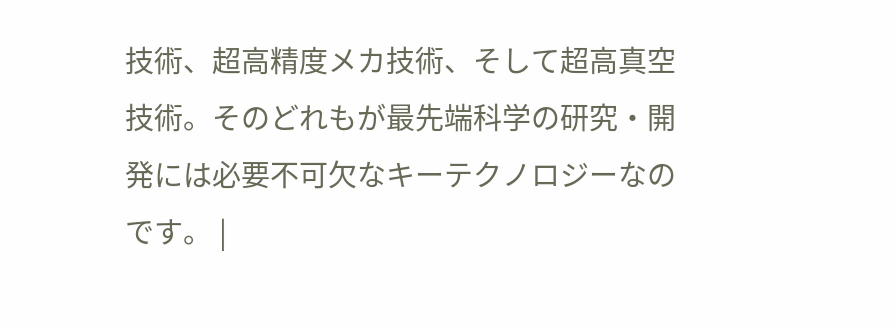技術、超高精度メカ技術、そして超高真空技術。そのどれもが最先端科学の研究・開発には必要不可欠なキーテクノロジーなのです。 |